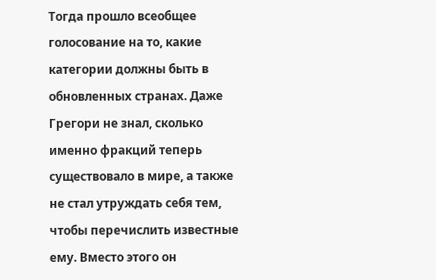Тогда прошло всеобщее голосование на то, какие категории должны быть в обновленных странах. Даже Грегори не знал, сколько именно фракций теперь существовало в мире, а также не стал утруждать себя тем, чтобы перечислить известные ему. Вместо этого он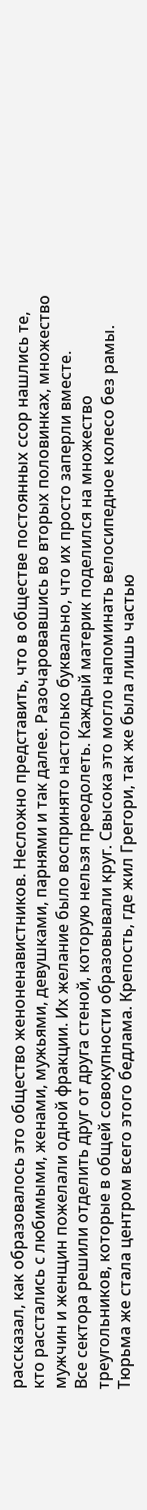рассказал, как образовалось это общество женоненавистников. Несложно представить, что в обществе постоянных ссор нашлись те, кто расстались с любимыми, женами, мужьями, девушками, парнями и так далее. Разочаровавшись во вторых половинках, множество мужчин и женщин пожелали одной фракции. Их желание было воспринято настолько буквально, что их просто заперли вместе.
Все сектора решили отделить друг от друга стеной, которую нельзя преодолеть. Каждый материк поделился на множество треугольников, которые в общей совокупности образовывали круг. Свысока это могло напоминать велосипедное колесо без рамы. Тюрьма же стала центром всего этого бедлама. Крепость, где жил Грегори, так же была лишь частью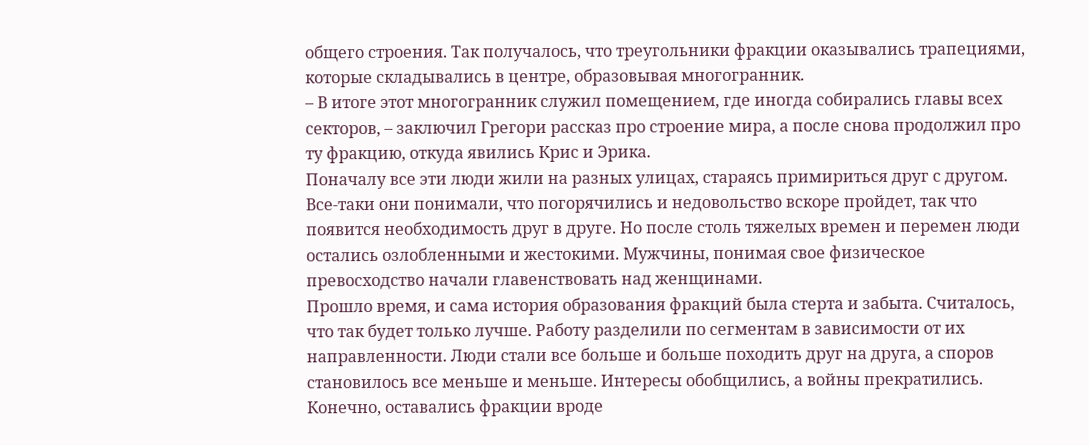общего строения. Так получалось, что треугольники фракции оказывались трапециями, которые складывались в центре, образовывая многогранник.
– В итоге этот многогранник служил помещением, где иногда собирались главы всех секторов, – заключил Грегори рассказ про строение мира, а после снова продолжил про ту фракцию, откуда явились Крис и Эрика.
Поначалу все эти люди жили на разных улицах, стараясь примириться друг с другом. Все-таки они понимали, что погорячились и недовольство вскоре пройдет, так что появится необходимость друг в друге. Но после столь тяжелых времен и перемен люди остались озлобленными и жестокими. Мужчины, понимая свое физическое превосходство начали главенствовать над женщинами.
Прошло время, и сама история образования фракций была стерта и забыта. Считалось, что так будет только лучше. Работу разделили по сегментам в зависимости от их направленности. Люди стали все больше и больше походить друг на друга, а споров становилось все меньше и меньше. Интересы обобщились, а войны прекратились. Конечно, оставались фракции вроде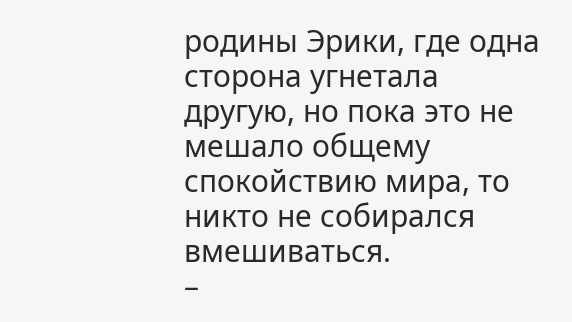родины Эрики, где одна сторона угнетала другую, но пока это не мешало общему спокойствию мира, то никто не собирался вмешиваться.
–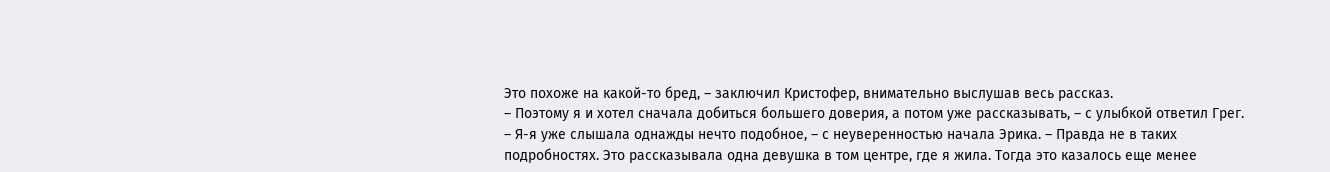Это похоже на какой-то бред, – заключил Кристофер, внимательно выслушав весь рассказ.
– Поэтому я и хотел сначала добиться большего доверия, а потом уже рассказывать, – с улыбкой ответил Грег.
– Я-я уже слышала однажды нечто подобное, – с неуверенностью начала Эрика. – Правда не в таких подробностях. Это рассказывала одна девушка в том центре, где я жила. Тогда это казалось еще менее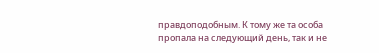правдоподобным. К тому же та особа пропала на следующий день, так и не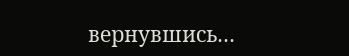вернувшись…